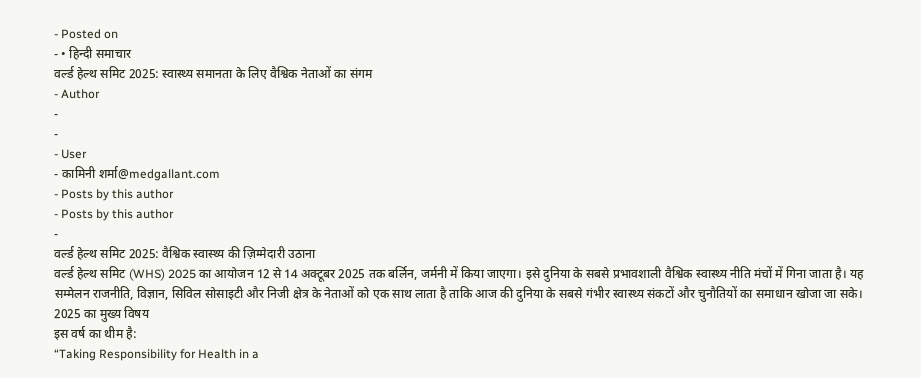- Posted on
- • हिन्दी समाचार
वर्ल्ड हेल्थ समिट 2025: स्वास्थ्य समानता के लिए वैश्विक नेताओं का संगम
- Author
-
-
- User
- कामिनी शर्मा@medgallant.com
- Posts by this author
- Posts by this author
-
वर्ल्ड हेल्थ समिट 2025: वैश्विक स्वास्थ्य की ज़िम्मेदारी उठाना
वर्ल्ड हेल्थ समिट (WHS) 2025 का आयोजन 12 से 14 अक्टूबर 2025 तक बर्लिन, जर्मनी में किया जाएगा। इसे दुनिया के सबसे प्रभावशाली वैश्विक स्वास्थ्य नीति मंचों में गिना जाता है। यह सम्मेलन राजनीति, विज्ञान, सिविल सोसाइटी और निजी क्षेत्र के नेताओं को एक साथ लाता है ताकि आज की दुनिया के सबसे गंभीर स्वास्थ्य संकटों और चुनौतियों का समाधान खोजा जा सके।
2025 का मुख्य विषय
इस वर्ष का थीम है:
“Taking Responsibility for Health in a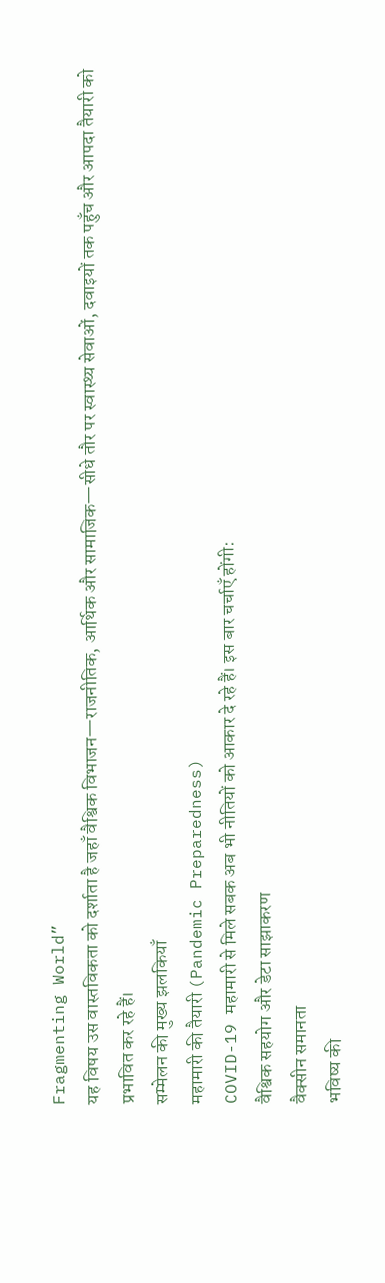Fragmenting World”
यह विषय उस वास्तविकता को दर्शाता है जहाँ वैश्विक विभाजन—राजनीतिक, आर्थिक और सामाजिक—सीधे तौर पर स्वास्थ्य सेवाओं, दवाइयों तक पहुँच और आपदा तैयारी को प्रभावित कर रहे हैं।
सम्मेलन की मुख्य झलकियाँ
महामारी की तैयारी (Pandemic Preparedness)
COVID-19 महामारी से मिले सबक अब भी नीतियों को आकार दे रहे हैं। इस बार चर्चाएँ होंगी:
वैश्विक सहयोग और डेटा साझाकरण
वैक्सीन समानता
भविष्य की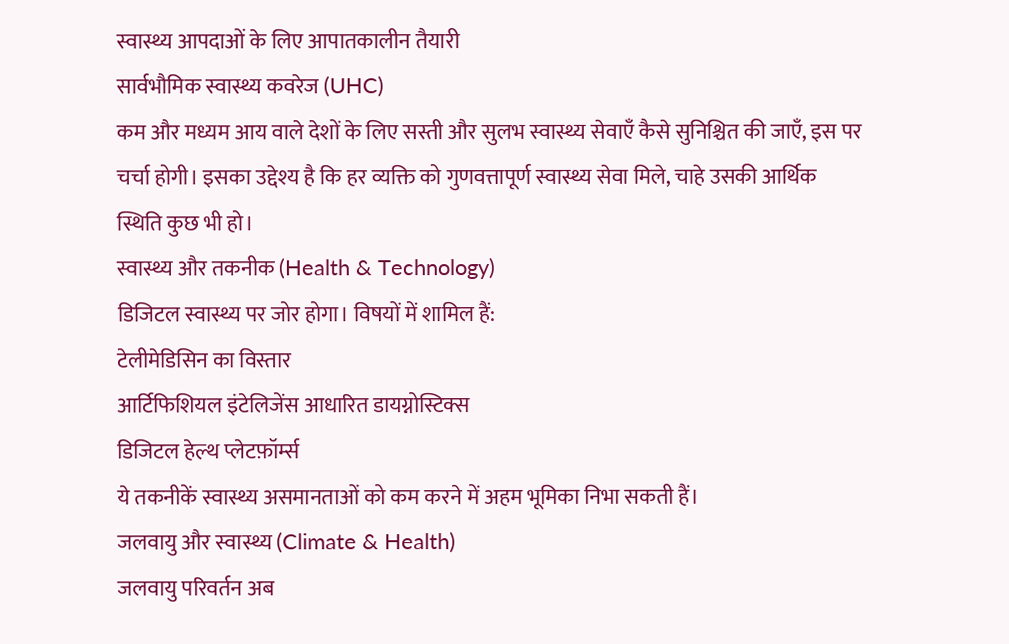स्वास्थ्य आपदाओं के लिए आपातकालीन तैयारी
सार्वभौमिक स्वास्थ्य कवरेज (UHC)
कम और मध्यम आय वाले देशों के लिए सस्ती और सुलभ स्वास्थ्य सेवाएँ कैसे सुनिश्चित की जाएँ, इस पर चर्चा होगी। इसका उद्देश्य है कि हर व्यक्ति को गुणवत्तापूर्ण स्वास्थ्य सेवा मिले, चाहे उसकी आर्थिक स्थिति कुछ भी हो।
स्वास्थ्य और तकनीक (Health & Technology)
डिजिटल स्वास्थ्य पर जोर होगा। विषयों में शामिल हैं:
टेलीमेडिसिन का विस्तार
आर्टिफिशियल इंटेलिजेंस आधारित डायग्नोस्टिक्स
डिजिटल हेल्थ प्लेटफ़ॉर्म्स
ये तकनीकें स्वास्थ्य असमानताओं को कम करने में अहम भूमिका निभा सकती हैं।
जलवायु और स्वास्थ्य (Climate & Health)
जलवायु परिवर्तन अब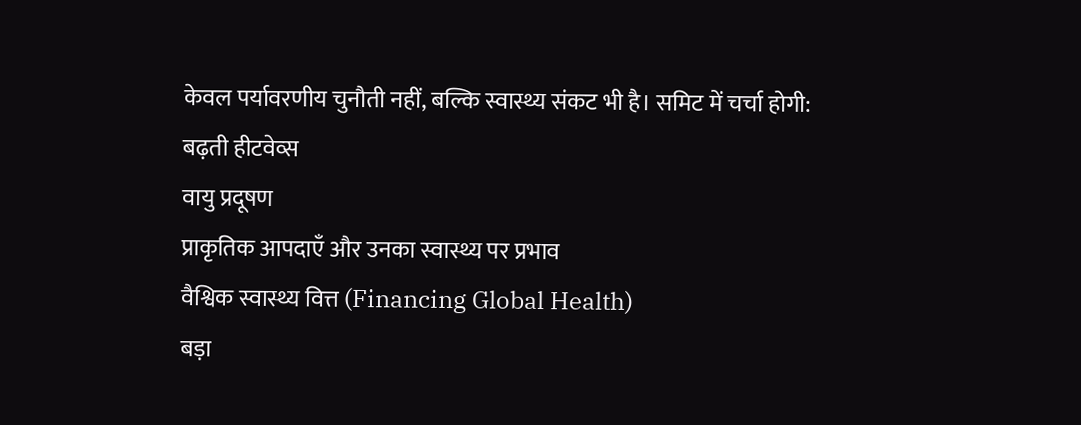केवल पर्यावरणीय चुनौती नहीं, बल्कि स्वास्थ्य संकट भी है। समिट में चर्चा होगी:
बढ़ती हीटवेव्स
वायु प्रदूषण
प्राकृतिक आपदाएँ और उनका स्वास्थ्य पर प्रभाव
वैश्विक स्वास्थ्य वित्त (Financing Global Health)
बड़ा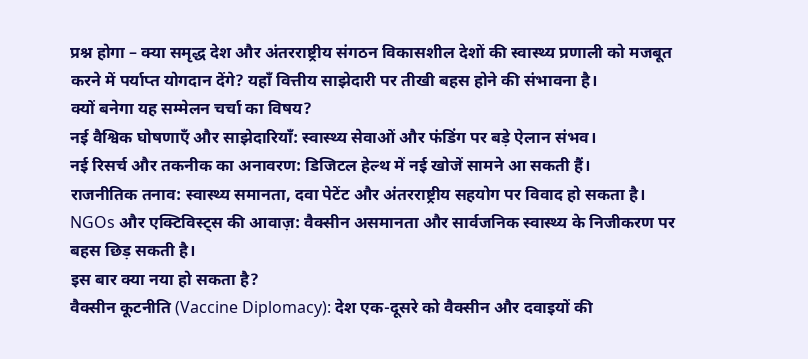प्रश्न होगा – क्या समृद्ध देश और अंतरराष्ट्रीय संगठन विकासशील देशों की स्वास्थ्य प्रणाली को मजबूत करने में पर्याप्त योगदान देंगे? यहाँ वित्तीय साझेदारी पर तीखी बहस होने की संभावना है।
क्यों बनेगा यह सम्मेलन चर्चा का विषय?
नई वैश्विक घोषणाएँ और साझेदारियाँ: स्वास्थ्य सेवाओं और फंडिंग पर बड़े ऐलान संभव।
नई रिसर्च और तकनीक का अनावरण: डिजिटल हेल्थ में नई खोजें सामने आ सकती हैं।
राजनीतिक तनाव: स्वास्थ्य समानता, दवा पेटेंट और अंतरराष्ट्रीय सहयोग पर विवाद हो सकता है।
NGOs और एक्टिविस्ट्स की आवाज़: वैक्सीन असमानता और सार्वजनिक स्वास्थ्य के निजीकरण पर बहस छिड़ सकती है।
इस बार क्या नया हो सकता है?
वैक्सीन कूटनीति (Vaccine Diplomacy): देश एक-दूसरे को वैक्सीन और दवाइयों की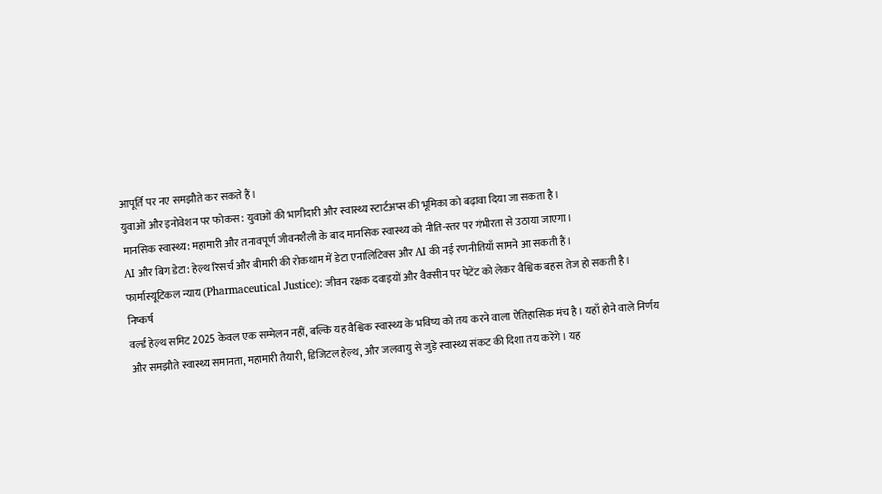आपूर्ति पर नए समझौते कर सकते हैं।
युवाओं और इनोवेशन पर फोकस: युवाओं की भागीदारी और स्वास्थ्य स्टार्टअप्स की भूमिका को बढ़ावा दिया जा सकता है।
मानसिक स्वास्थ्य: महामारी और तनावपूर्ण जीवनशैली के बाद मानसिक स्वास्थ्य को नीति-स्तर पर गंभीरता से उठाया जाएगा।
AI और बिग डेटा: हेल्थ रिसर्च और बीमारी की रोकथाम में डेटा एनालिटिक्स और AI की नई रणनीतियाँ सामने आ सकती हैं।
फार्मास्यूटिकल न्याय (Pharmaceutical Justice): जीवन रक्षक दवाइयों और वैक्सीन पर पेटेंट को लेकर वैश्विक बहस तेज हो सकती है।
निष्कर्ष
वर्ल्ड हेल्थ समिट 2025 केवल एक सम्मेलन नहीं, बल्कि यह वैश्विक स्वास्थ्य के भविष्य को तय करने वाला ऐतिहासिक मंच है। यहाँ होने वाले निर्णय और समझौते स्वास्थ्य समानता, महामारी तैयारी, डिजिटल हेल्थ, और जलवायु से जुड़े स्वास्थ्य संकट की दिशा तय करेंगे। यह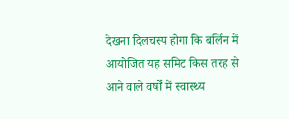देखना दिलचस्प होगा कि बर्लिन में आयोजित यह समिट किस तरह से आने वाले वर्षों में स्वास्थ्य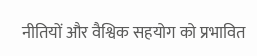नीतियों और वैश्विक सहयोग को प्रभावित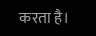करता है।